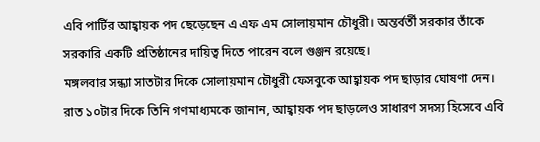এবি পার্টির আহ্বায়ক পদ ছেড়েছেন এ এফ এম সোলায়মান চৌধুরী। অন্তর্বর্তী সরকার তাঁকে সরকারি একটি প্রতিষ্ঠানের দায়িত্ব দিতে পারেন বলে গুঞ্জন রয়েছে।
মঙ্গলবার সন্ধ্যা সাতটার দিকে সোলায়মান চৌধুরী ফেসবুকে আহ্বায়ক পদ ছাড়ার ঘোষণা দেন। রাত ১০টার দিকে তিনি গণমাধ্যমকে জানান, আহ্বায়ক পদ ছাড়লেও সাধারণ সদস্য হিসেবে এবি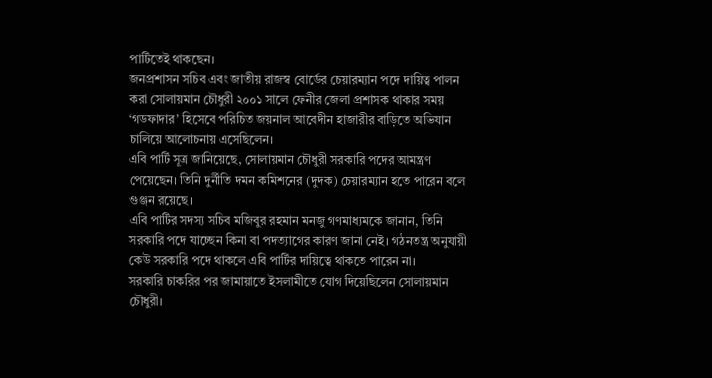পার্টিতেই থাকছেন।
জনপ্রশাসন সচিব এবং জাতীয় রাজস্ব বোর্ডের চেয়ারম্যান পদে দায়িত্ব পালন করা সোলায়মান চৌধুরী ২০০১ সালে ফেনীর জেলা প্রশাসক থাকার সময় ‘গডফাদার’ হিসেবে পরিচিত জয়নাল আবেদীন হাজারীর বাড়িতে অভিযান চালিয়ে আলোচনায় এসেছিলেন।
এবি পার্টি সূত্র জানিয়েছে, সোলায়মান চৌধুরী সরকারি পদের আমন্ত্রণ পেয়েছেন। তিনি দুর্নীতি দমন কমিশনের (দুদক) চেয়ারম্যান হতে পারেন বলে গুঞ্জন রয়েছে।
এবি পার্টির সদস্য সচিব মজিবুর রহমান মনজু গণমাধ্যমকে জানান, তিনি সরকারি পদে যাচ্ছেন কিনা বা পদত্যাগের কারণ জানা নেই। গঠনতন্ত্র অনুযায়ী কেউ সরকারি পদে থাকলে এবি পার্টির দায়িত্বে থাকতে পারেন না।
সরকারি চাকরির পর জামায়াতে ইসলামীতে যোগ দিয়েছিলেন সোলায়মান চৌধুরী।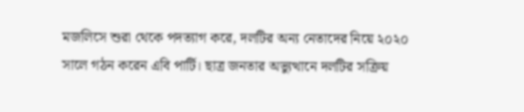মজলিসে শুরা থেকে পদত্যাগ করে, দলটির অন্য নেতাদের নিয়ে ২০২০ সালে গঠন করেন এবি পার্টি। ছাত্র জনতার অভ্যুত্থানে দলটির সক্রিয়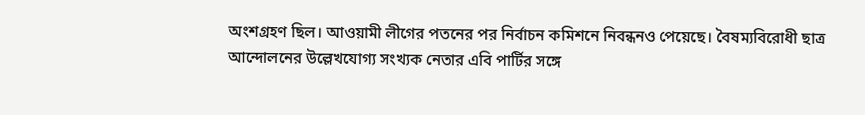অংশগ্রহণ ছিল। আওয়ামী লীগের পতনের পর নির্বাচন কমিশনে নিবন্ধনও পেয়েছে। বৈষম্যবিরোধী ছাত্র আন্দোলনের উল্লেখযোগ্য সংখ্যক নেতার এবি পার্টির সঙ্গে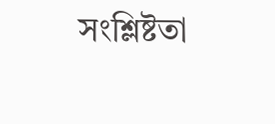সংশ্লিষ্টতা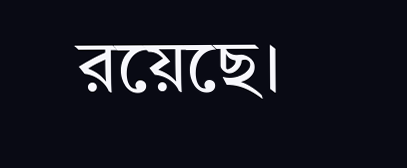রয়েছে।